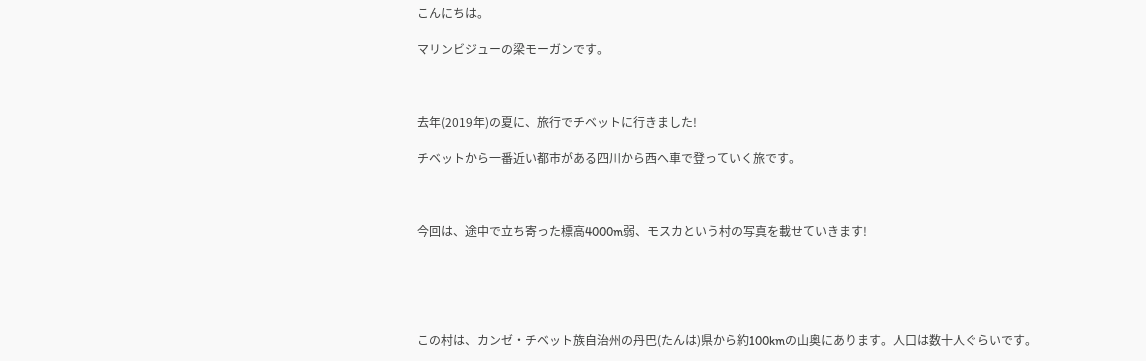こんにちは。

マリンビジューの梁モーガンです。



去年(2019年)の夏に、旅行でチベットに行きました!

チベットから一番近い都市がある四川から西へ車で登っていく旅です。



今回は、途中で立ち寄った標高4000m弱、モスカという村の写真を載せていきます!





この村は、カンゼ・チベット族自治州の丹巴(たんは)県から約100kmの山奥にあります。人口は数十人ぐらいです。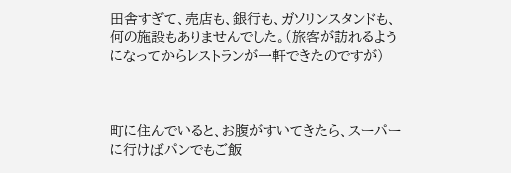田舎すぎて、売店も、銀行も、ガソリンスタンドも、何の施設もありませんでした。(旅客が訪れるようになってからレストランが一軒できたのですが)



町に住んでいると、お腹がすいてきたら、スーパーに行けばパンでもご飯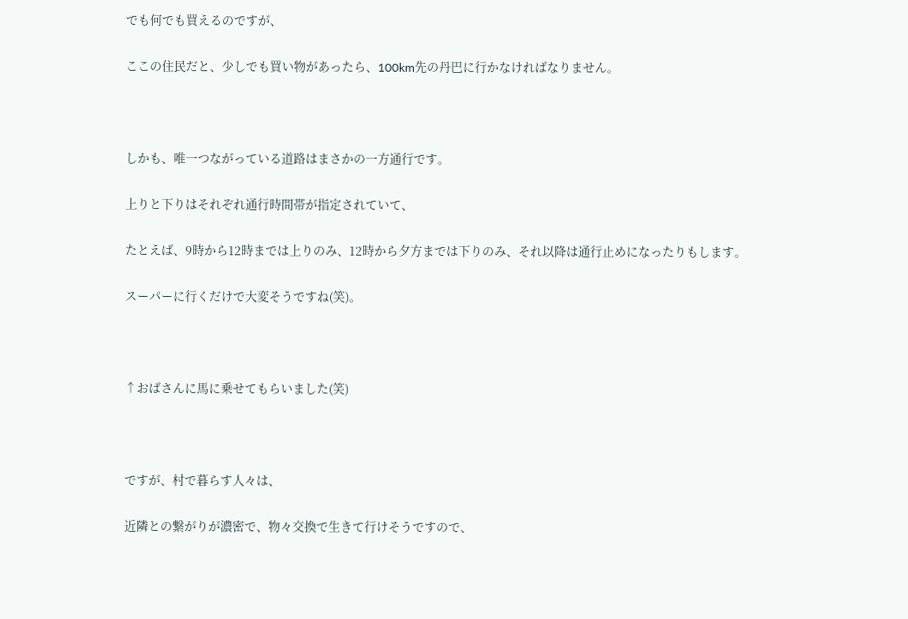でも何でも買えるのですが、

ここの住民だと、少しでも買い物があったら、100km先の丹巴に行かなければなりません。



しかも、唯一つながっている道路はまさかの一方通行です。

上りと下りはそれぞれ通行時間帯が指定されていて、

たとえば、9時から12時までは上りのみ、12時から夕方までは下りのみ、それ以降は通行止めになったりもします。

スーパーに行くだけで大変そうですね(笑)。



↑おばさんに馬に乗せてもらいました(笑)



ですが、村で暮らす人々は、

近隣との繋がりが濃密で、物々交換で生きて行けそうですので、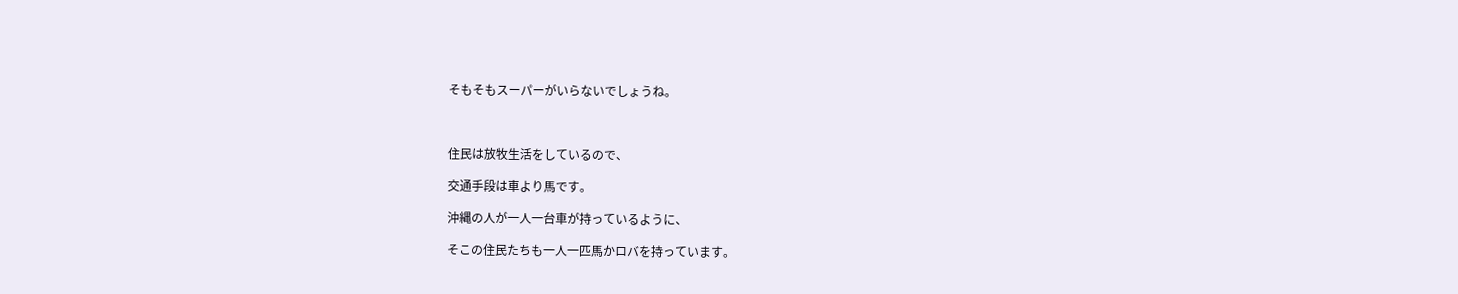そもそもスーパーがいらないでしょうね。



住民は放牧生活をしているので、

交通手段は車より馬です。

沖縄の人が一人一台車が持っているように、

そこの住民たちも一人一匹馬かロバを持っています。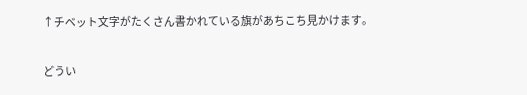↑チベット文字がたくさん書かれている旗があちこち見かけます。

どうい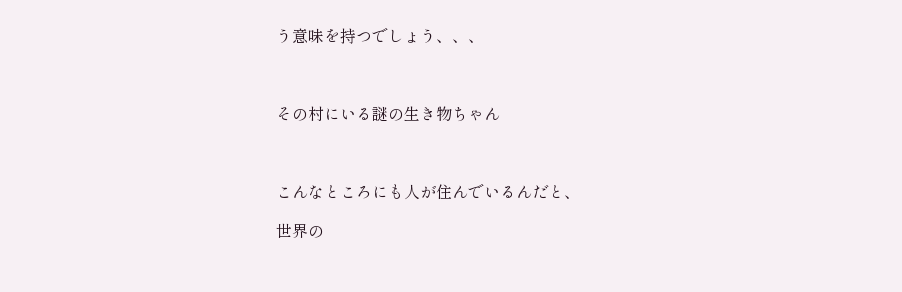う意味を持つでしょう、、、



その村にいる謎の生き物ちゃん



こんなところにも人が住んでいるんだと、

世界の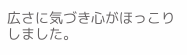広さに気づき心がほっこりしました。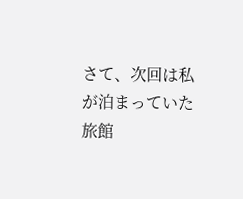さて、次回は私が泊まっていた旅館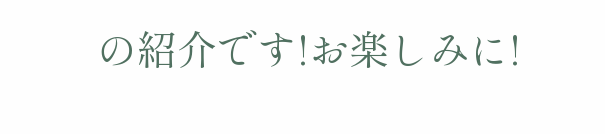の紹介です!お楽しみに!